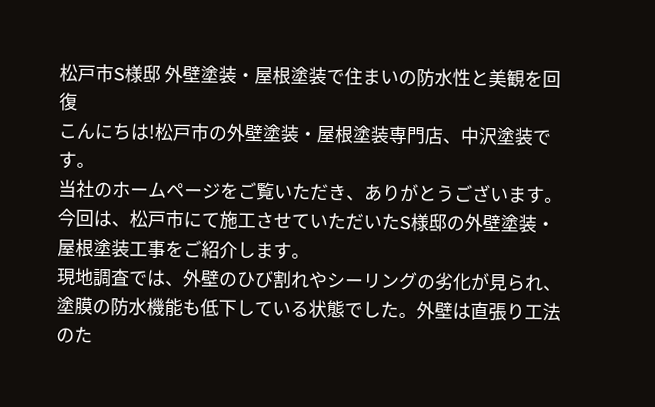松戸市S様邸 外壁塗装・屋根塗装で住まいの防水性と美観を回復
こんにちは!松戸市の外壁塗装・屋根塗装専門店、中沢塗装です。
当社のホームページをご覧いただき、ありがとうございます。
今回は、松戸市にて施工させていただいたS様邸の外壁塗装・屋根塗装工事をご紹介します。
現地調査では、外壁のひび割れやシーリングの劣化が見られ、塗膜の防水機能も低下している状態でした。外壁は直張り工法のた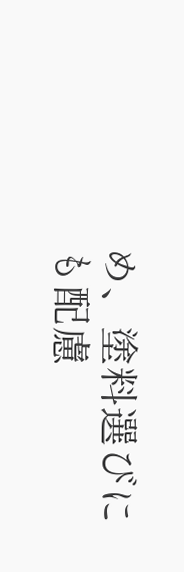め、塗料選びにも配慮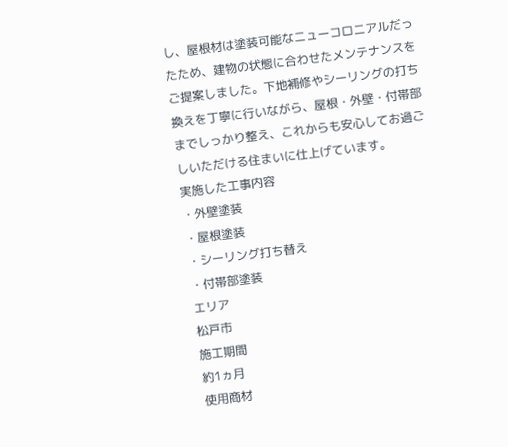し、屋根材は塗装可能なニューコロニアルだったため、建物の状態に合わせたメンテナンスをご提案しました。下地補修やシーリングの打ち換えを丁寧に行いながら、屋根・外壁・付帯部までしっかり整え、これからも安心してお過ごしいただける住まいに仕上げています。
実施した工事内容
・外壁塗装
・屋根塗装
・シーリング打ち替え
・付帯部塗装
エリア
松戸市
施工期間
約1ヵ月
使用商材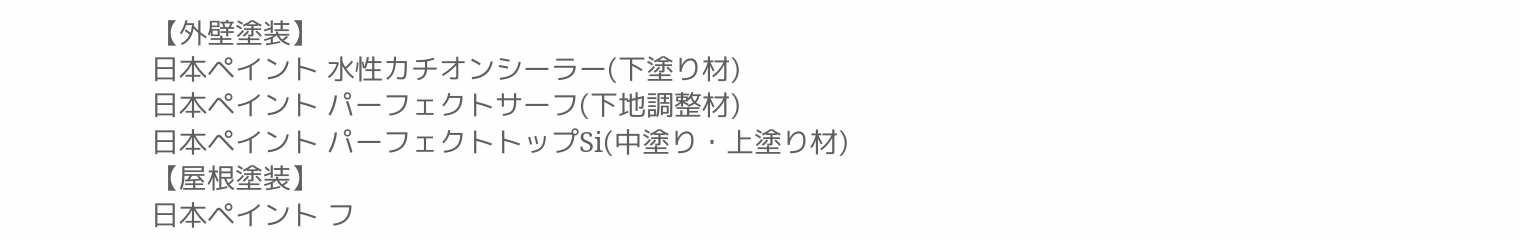【外壁塗装】
日本ペイント 水性カチオンシーラー(下塗り材)
日本ペイント パーフェクトサーフ(下地調整材)
日本ペイント パーフェクトトップSi(中塗り・上塗り材)
【屋根塗装】
日本ペイント フ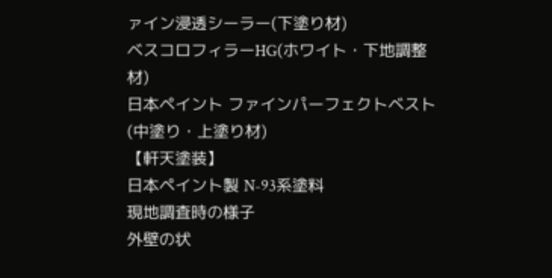ァイン浸透シーラー(下塗り材)
ベスコロフィラーHG(ホワイト・下地調整材)
日本ペイント ファインパーフェクトベスト(中塗り・上塗り材)
【軒天塗装】
日本ペイント製 N-93系塗料
現地調査時の様子
外壁の状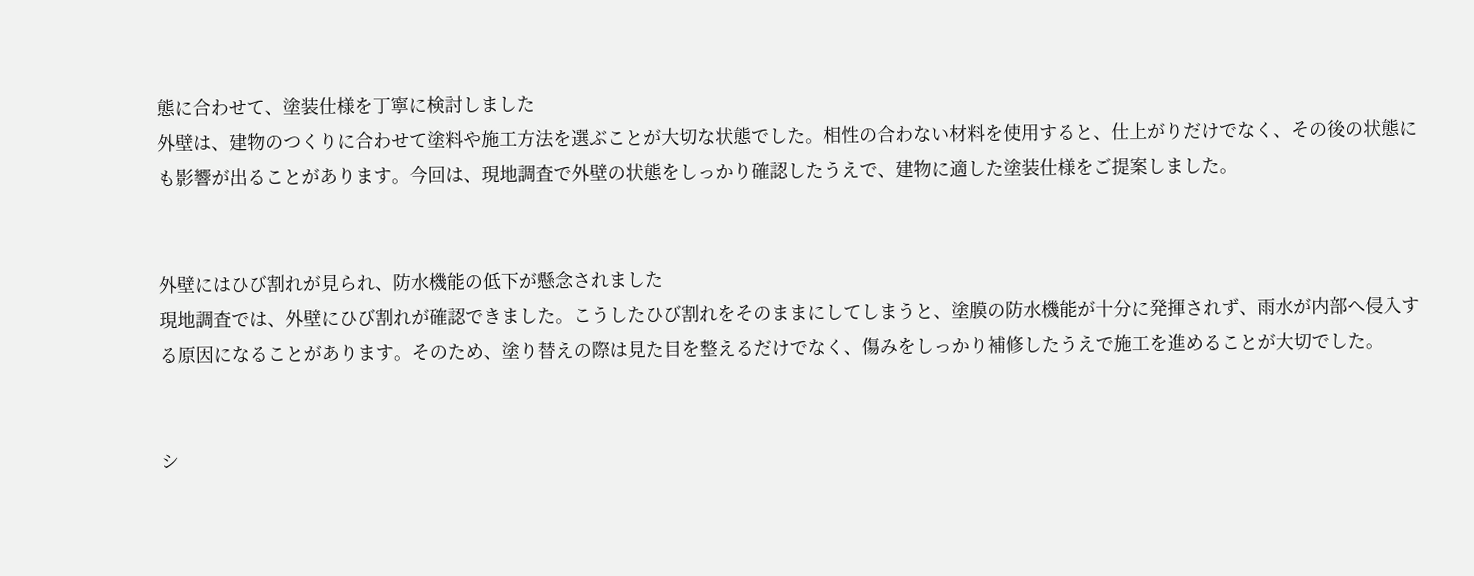態に合わせて、塗装仕様を丁寧に検討しました
外壁は、建物のつくりに合わせて塗料や施工方法を選ぶことが大切な状態でした。相性の合わない材料を使用すると、仕上がりだけでなく、その後の状態にも影響が出ることがあります。今回は、現地調査で外壁の状態をしっかり確認したうえで、建物に適した塗装仕様をご提案しました。


外壁にはひび割れが見られ、防水機能の低下が懸念されました
現地調査では、外壁にひび割れが確認できました。こうしたひび割れをそのままにしてしまうと、塗膜の防水機能が十分に発揮されず、雨水が内部へ侵入する原因になることがあります。そのため、塗り替えの際は見た目を整えるだけでなく、傷みをしっかり補修したうえで施工を進めることが大切でした。


シ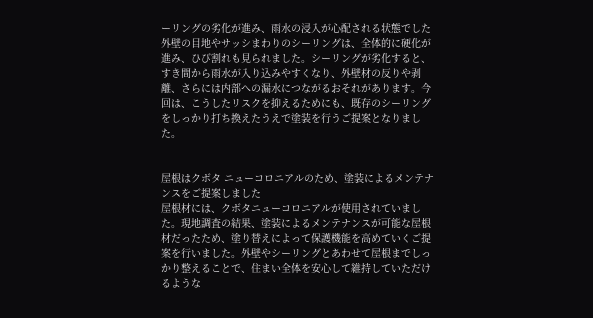ーリングの劣化が進み、雨水の浸入が心配される状態でした
外壁の目地やサッシまわりのシーリングは、全体的に硬化が進み、ひび割れも見られました。シーリングが劣化すると、すき間から雨水が入り込みやすくなり、外壁材の反りや剥離、さらには内部への漏水につながるおそれがあります。今回は、こうしたリスクを抑えるためにも、既存のシーリングをしっかり打ち換えたうえで塗装を行うご提案となりました。


屋根はクボタ ニューコロニアルのため、塗装によるメンテナンスをご提案しました
屋根材には、クボタニューコロニアルが使用されていました。現地調査の結果、塗装によるメンテナンスが可能な屋根材だったため、塗り替えによって保護機能を高めていくご提案を行いました。外壁やシーリングとあわせて屋根までしっかり整えることで、住まい全体を安心して維持していただけるような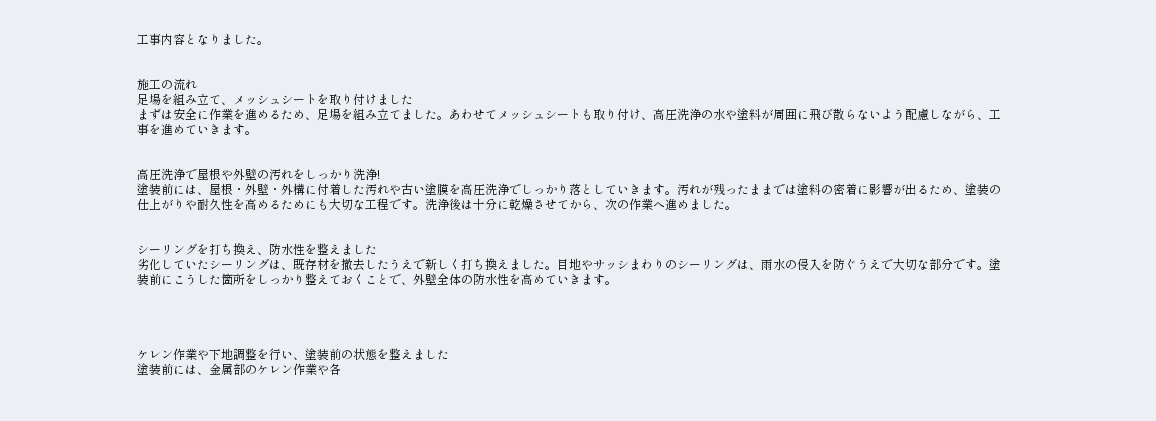工事内容となりました。


施工の流れ
足場を組み立て、メッシュシートを取り付けました
まずは安全に作業を進めるため、足場を組み立てました。あわせてメッシュシートも取り付け、高圧洗浄の水や塗料が周囲に飛び散らないよう配慮しながら、工事を進めていきます。


高圧洗浄で屋根や外壁の汚れをしっかり洗浄!
塗装前には、屋根・外壁・外構に付着した汚れや古い塗膜を高圧洗浄でしっかり落としていきます。汚れが残ったままでは塗料の密着に影響が出るため、塗装の仕上がりや耐久性を高めるためにも大切な工程です。洗浄後は十分に乾燥させてから、次の作業へ進めました。


シーリングを打ち換え、防水性を整えました
劣化していたシーリングは、既存材を撤去したうえで新しく打ち換えました。目地やサッシまわりのシーリングは、雨水の侵入を防ぐうえで大切な部分です。塗装前にこうした箇所をしっかり整えておくことで、外壁全体の防水性を高めていきます。




ケレン作業や下地調整を行い、塗装前の状態を整えました
塗装前には、金属部のケレン作業や各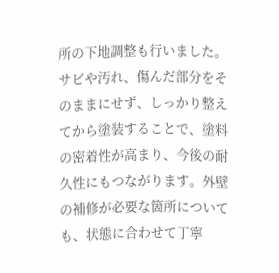所の下地調整も行いました。サビや汚れ、傷んだ部分をそのままにせず、しっかり整えてから塗装することで、塗料の密着性が高まり、今後の耐久性にもつながります。外壁の補修が必要な箇所についても、状態に合わせて丁寧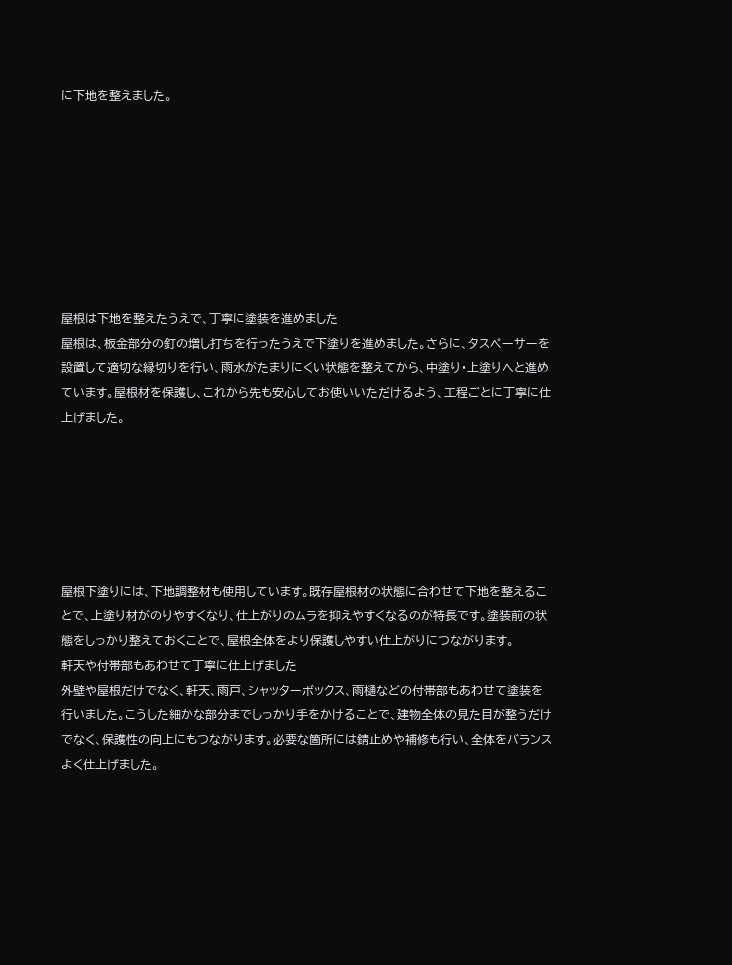に下地を整えました。








屋根は下地を整えたうえで、丁寧に塗装を進めました
屋根は、板金部分の釘の増し打ちを行ったうえで下塗りを進めました。さらに、タスペーサーを設置して適切な縁切りを行い、雨水がたまりにくい状態を整えてから、中塗り・上塗りへと進めています。屋根材を保護し、これから先も安心してお使いいただけるよう、工程ごとに丁寧に仕上げました。






屋根下塗りには、下地調整材も使用しています。既存屋根材の状態に合わせて下地を整えることで、上塗り材がのりやすくなり、仕上がりのムラを抑えやすくなるのが特長です。塗装前の状態をしっかり整えておくことで、屋根全体をより保護しやすい仕上がりにつながります。
軒天や付帯部もあわせて丁寧に仕上げました
外壁や屋根だけでなく、軒天、雨戸、シャッターボックス、雨樋などの付帯部もあわせて塗装を行いました。こうした細かな部分までしっかり手をかけることで、建物全体の見た目が整うだけでなく、保護性の向上にもつながります。必要な箇所には錆止めや補修も行い、全体をバランスよく仕上げました。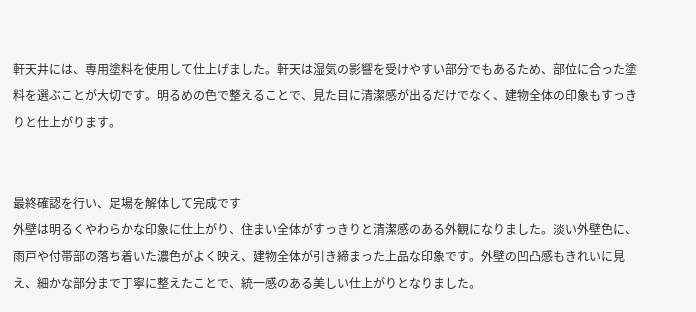軒天井には、専用塗料を使用して仕上げました。軒天は湿気の影響を受けやすい部分でもあるため、部位に合った塗料を選ぶことが大切です。明るめの色で整えることで、見た目に清潔感が出るだけでなく、建物全体の印象もすっきりと仕上がります。


最終確認を行い、足場を解体して完成です
外壁は明るくやわらかな印象に仕上がり、住まい全体がすっきりと清潔感のある外観になりました。淡い外壁色に、雨戸や付帯部の落ち着いた濃色がよく映え、建物全体が引き締まった上品な印象です。外壁の凹凸感もきれいに見え、細かな部分まで丁寧に整えたことで、統一感のある美しい仕上がりとなりました。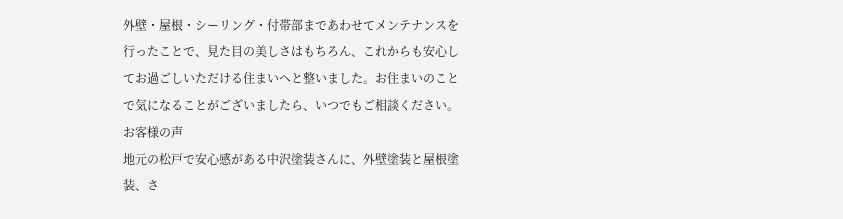外壁・屋根・シーリング・付帯部まであわせてメンテナンスを行ったことで、見た目の美しさはもちろん、これからも安心してお過ごしいただける住まいへと整いました。お住まいのことで気になることがございましたら、いつでもご相談ください。
お客様の声
地元の松戸で安心感がある中沢塗装さんに、外壁塗装と屋根塗装、さ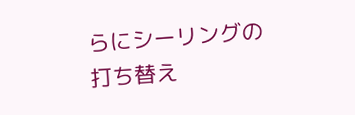らにシーリングの打ち替え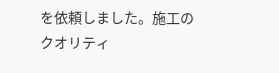を依頼しました。施工のクオリティ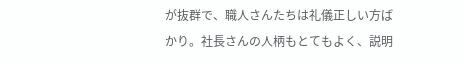が抜群で、職人さんたちは礼儀正しい方ばかり。社長さんの人柄もとてもよく、説明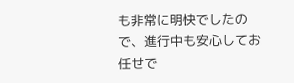も非常に明快でしたので、進行中も安心してお任せで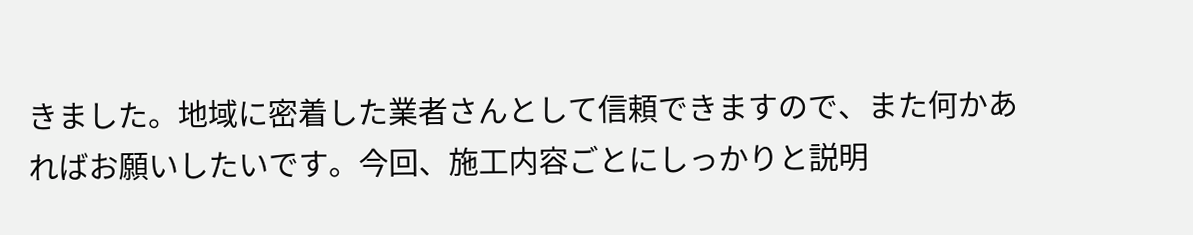きました。地域に密着した業者さんとして信頼できますので、また何かあればお願いしたいです。今回、施工内容ごとにしっかりと説明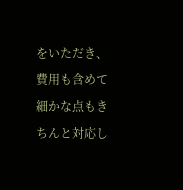をいただき、費用も含めて細かな点もきちんと対応し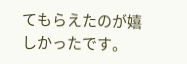てもらえたのが嬉しかったです。